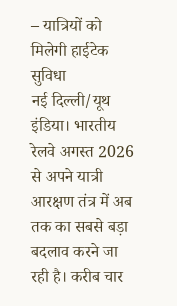– यात्रियों को मिलेगी हाईटेक सुविधा
नई दिल्ली/यूथ इंडिया। भारतीय रेलवे अगस्त 2026 से अपने यात्री आरक्षण तंत्र में अब तक का सबसे बड़ा बदलाव करने जा रही है। करीब चार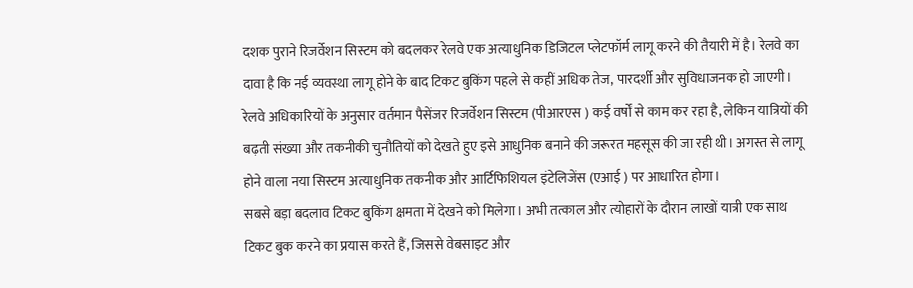दशक पुराने रिजर्वेशन सिस्टम को बदलकर रेलवे एक अत्याधुनिक डिजिटल प्लेटफॉर्म लागू करने की तैयारी में है। रेलवे का दावा है कि नई व्यवस्था लागू होने के बाद टिकट बुकिंग पहले से कहीं अधिक तेज, पारदर्शी और सुविधाजनक हो जाएगी।
रेलवे अधिकारियों के अनुसार वर्तमान पैसेंजर रिजर्वेशन सिस्टम (पीआरएस ) कई वर्षों से काम कर रहा है, लेकिन यात्रियों की बढ़ती संख्या और तकनीकी चुनौतियों को देखते हुए इसे आधुनिक बनाने की जरूरत महसूस की जा रही थी। अगस्त से लागू होने वाला नया सिस्टम अत्याधुनिक तकनीक और आर्टिफिशियल इंटेलिजेंस (एआई ) पर आधारित होगा।
सबसे बड़ा बदलाव टिकट बुकिंग क्षमता में देखने को मिलेगा। अभी तत्काल और त्योहारों के दौरान लाखों यात्री एक साथ टिकट बुक करने का प्रयास करते हैं, जिससे वेबसाइट और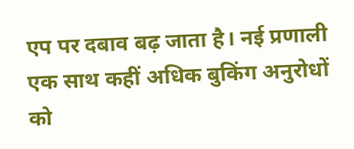एप पर दबाव बढ़ जाता है। नई प्रणाली एक साथ कहीं अधिक बुकिंग अनुरोधों को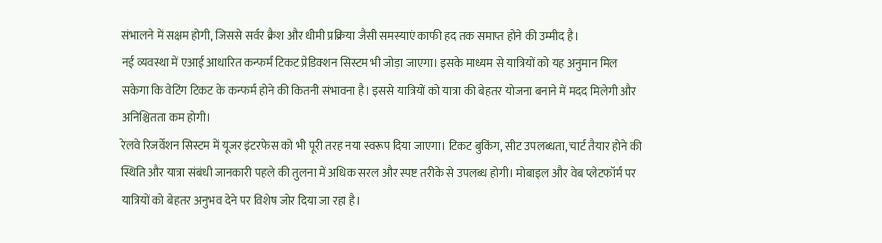संभालने में सक्षम होगी, जिससे सर्वर क्रैश और धीमी प्रक्रिया जैसी समस्याएं काफी हद तक समाप्त होने की उम्मीद है।
नई व्यवस्था में एआई आधारित कन्फर्म टिकट प्रेडिक्शन सिस्टम भी जोड़ा जाएगा। इसके माध्यम से यात्रियों को यह अनुमान मिल सकेगा कि वेटिंग टिकट के कन्फर्म होने की कितनी संभावना है। इससे यात्रियों को यात्रा की बेहतर योजना बनाने में मदद मिलेगी और अनिश्चितता कम होगी।
रेलवे रिजर्वेशन सिस्टम में यूजर इंटरफेस को भी पूरी तरह नया स्वरूप दिया जाएगा। टिकट बुकिंग, सीट उपलब्धता, चार्ट तैयार होने की स्थिति और यात्रा संबंधी जानकारी पहले की तुलना में अधिक सरल और स्पष्ट तरीके से उपलब्ध होगी। मोबाइल और वेब प्लेटफॉर्म पर यात्रियों को बेहतर अनुभव देने पर विशेष जोर दिया जा रहा है।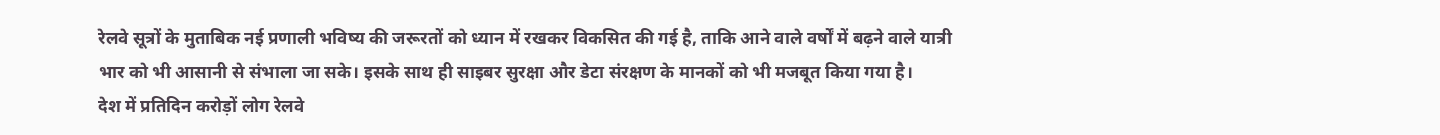रेलवे सूत्रों के मुताबिक नई प्रणाली भविष्य की जरूरतों को ध्यान में रखकर विकसित की गई है, ताकि आने वाले वर्षों में बढ़ने वाले यात्री भार को भी आसानी से संभाला जा सके। इसके साथ ही साइबर सुरक्षा और डेटा संरक्षण के मानकों को भी मजबूत किया गया है।
देश में प्रतिदिन करोड़ों लोग रेलवे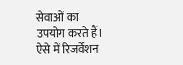सेवाओं का उपयोग करते हैं। ऐसे में रिजर्वेशन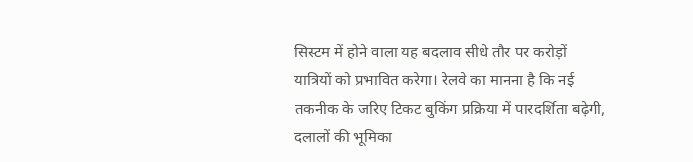सिस्टम में होने वाला यह बदलाव सीधे तौर पर करोड़ों यात्रियों को प्रभावित करेगा। रेलवे का मानना है कि नई तकनीक के जरिए टिकट बुकिंग प्रक्रिया में पारदर्शिता बढ़ेगी, दलालों की भूमिका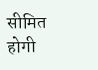सीमित होगी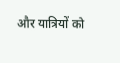और यात्रियों को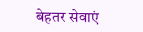बेहतर सेवाएं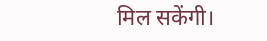मिल सकेंगी।